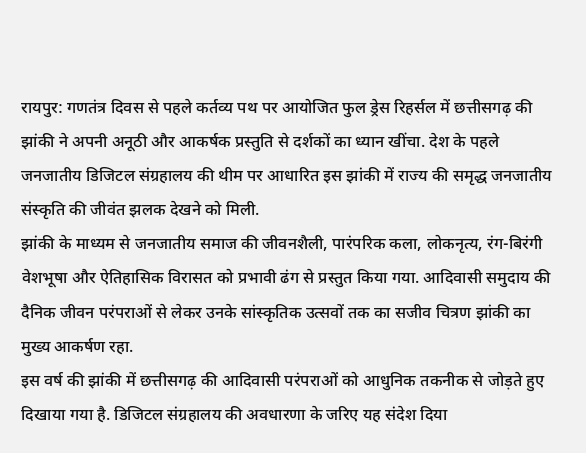रायपुर: गणतंत्र दिवस से पहले कर्तव्य पथ पर आयोजित फुल ड्रेस रिहर्सल में छत्तीसगढ़ की झांकी ने अपनी अनूठी और आकर्षक प्रस्तुति से दर्शकों का ध्यान खींचा. देश के पहले जनजातीय डिजिटल संग्रहालय की थीम पर आधारित इस झांकी में राज्य की समृद्ध जनजातीय संस्कृति की जीवंत झलक देखने को मिली.
झांकी के माध्यम से जनजातीय समाज की जीवनशैली, पारंपरिक कला, लोकनृत्य, रंग-बिरंगी वेशभूषा और ऐतिहासिक विरासत को प्रभावी ढंग से प्रस्तुत किया गया. आदिवासी समुदाय की दैनिक जीवन परंपराओं से लेकर उनके सांस्कृतिक उत्सवों तक का सजीव चित्रण झांकी का मुख्य आकर्षण रहा.
इस वर्ष की झांकी में छत्तीसगढ़ की आदिवासी परंपराओं को आधुनिक तकनीक से जोड़ते हुए दिखाया गया है. डिजिटल संग्रहालय की अवधारणा के जरिए यह संदेश दिया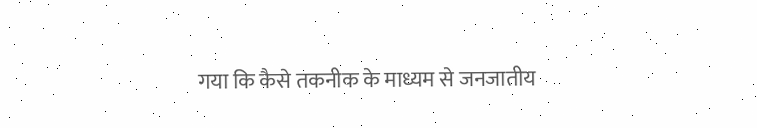गया कि कैसे तकनीक के माध्यम से जनजातीय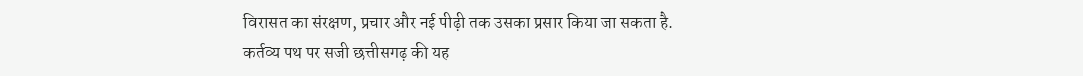विरासत का संरक्षण, प्रचार और नई पीढ़ी तक उसका प्रसार किया जा सकता है.
कर्तव्य पथ पर सजी छत्तीसगढ़ की यह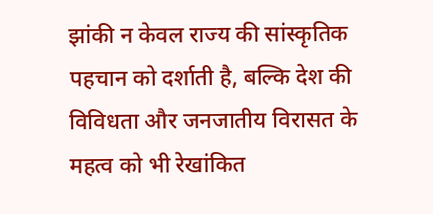झांकी न केवल राज्य की सांस्कृतिक पहचान को दर्शाती है, बल्कि देश की विविधता और जनजातीय विरासत के महत्व को भी रेखांकित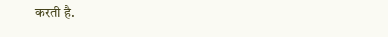करती है.